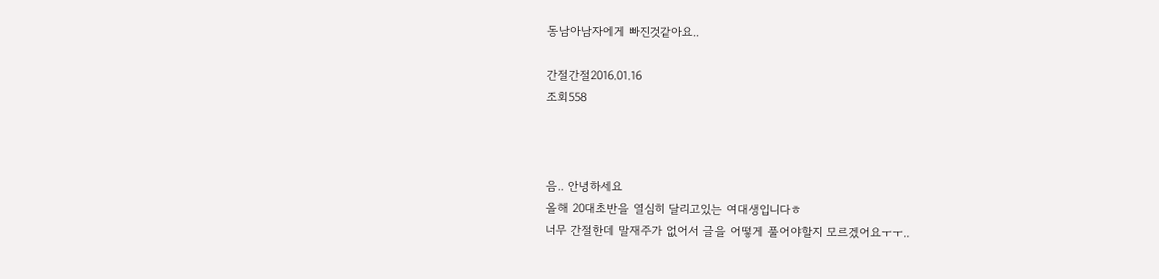동남아남자에게 빠진것같아요..

간절간절2016.01.16
조회558



음.. 안녕하세요
올해 20대초반을 열심히 달리고있는 여대생입니다ㅎ
너무 간절한데 말재주가 없어서 글을 어떻게 풀어야할지 모르겠어요ㅜㅜ..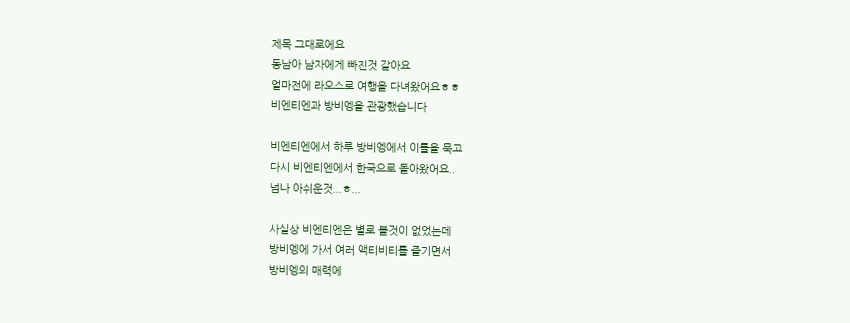제목 그대로에요
동남아 남자에게 빠진것 같아요
얼마전에 라오스로 여행을 다녀왔어요ㅎㅎ
비엔티엔과 방비엥을 관광했습니다

비엔티엔에서 하루 방비엥에서 이틀을 묵고
다시 비엔티엔에서 한국으로 돌아왔어요..
넘나 아쉬운것...ㅎ...

사실상 비엔티엔은 별로 볼것이 없었는데
방비엥에 가서 여러 액티비티를 즐기면서
방비엥의 매력에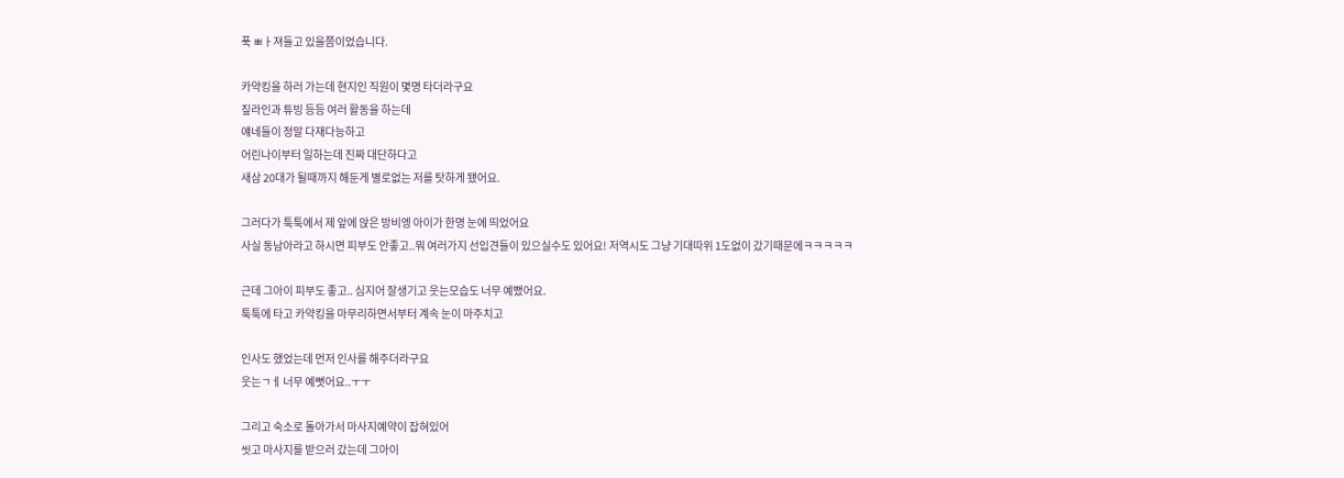푹 ㅃㅏ져들고 있을쯤이었습니다.

카약킹을 하러 가는데 현지인 직원이 몇명 타더라구요
짚라인과 튜빙 등등 여러 활동을 하는데
얘네들이 정말 다재다능하고
어린나이부터 일하는데 진짜 대단하다고
새삼 20대가 될때까지 해둔게 별로없는 저를 탓하게 됐어요.

그러다가 툭툭에서 제 앞에 앉은 방비엥 아이가 한명 눈에 띄었어요
사실 동남아라고 하시면 피부도 안좋고..뭐 여러가지 선입견들이 있으실수도 있어요! 저역시도 그냥 기대따위 1도없이 갔기때문에ㅋㅋㅋㅋㅋ

근데 그아이 피부도 좋고.. 심지어 잘생기고 웃는모습도 너무 예뻤어요.
툭툭에 타고 카약킹을 마무리하면서부터 계속 눈이 마주치고

인사도 했었는데 먼저 인사를 해주더라구요
웃는ㄱㅔ 너무 예뻣어요..ㅜㅜ

그리고 숙소로 돌아가서 마사지예약이 잡혀있어
씻고 마사지를 받으러 갔는데 그아이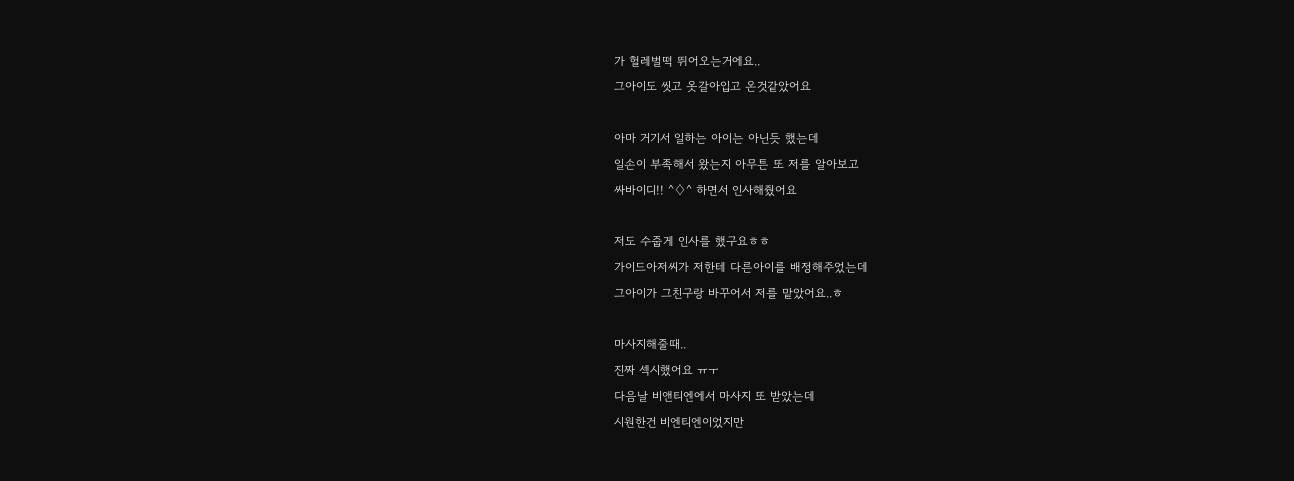가 헐레벌떡 뛰어오는거에요..
그아이도 씻고 옷갈아입고 온것같았어요

아마 거기서 일하는 아이는 아닌듯 했는데
일손이 부족해서 왔는지 아무튼 또 저를 알아보고
싸바이디!! ^♢^ 하면서 인사해줬어요

저도 수줍게 인사를 했구요ㅎㅎ
가이드아저씨가 저한테 다른아이를 배정해주었는데
그아이가 그친구랑 바꾸어서 저를 맡았어요..ㅎ

마사지해줄때..
진짜 섹시했어요 ㅠㅜ
다음날 비앤티엔에서 마사지 또 받았는데
시원한건 비엔티엔이었지만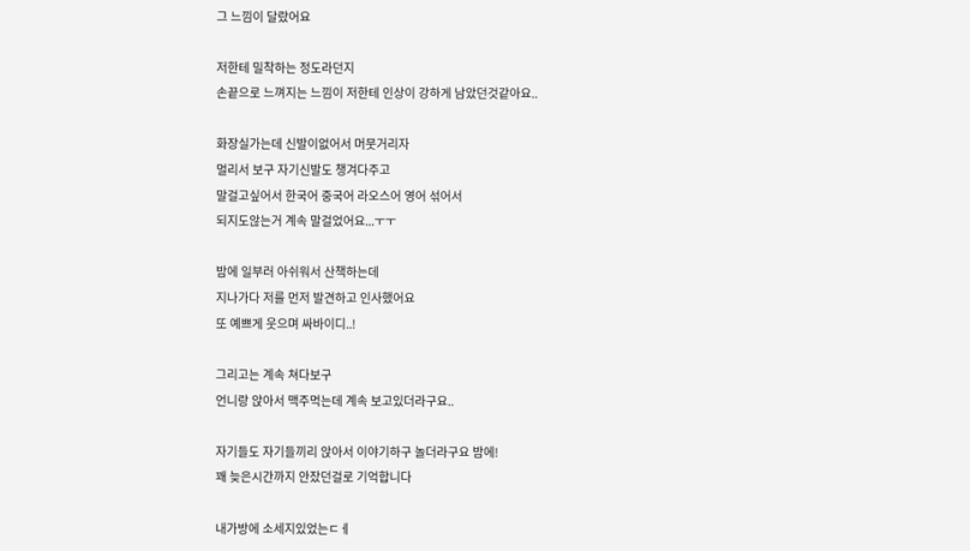그 느낌이 달랐어요

저한테 밀착하는 정도라던지
손끝으로 느껴지는 느낌이 저한테 인상이 강하게 남았던것같아요..

화장실가는데 신발이없어서 머뭇거리자
멀리서 보구 자기신발도 챙겨다주고
말걸고싶어서 한국어 중국어 라오스어 영어 섞어서
되지도않는거 계속 말걸었어요...ㅜㅜ

밤에 일부러 아쉬워서 산책하는데
지나가다 저를 먼저 발견하고 인사했어요
또 예쁘게 웃으며 싸바이디..!

그리고는 계속 쳐다보구
언니랑 앉아서 맥주먹는데 계속 보고있더라구요..

자기들도 자기들끼리 앉아서 이야기하구 놀더라구요 밤에!
꽤 늦은시간까지 안잤던걸로 기억합니다

내가방에 소세지있었는ㄷㅔ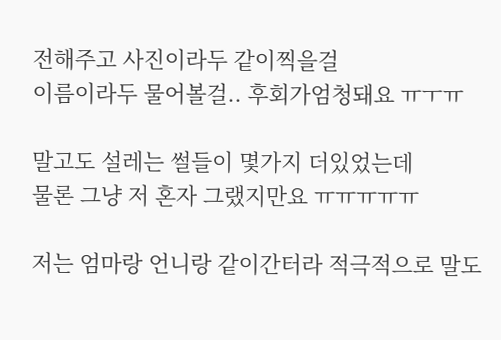전해주고 사진이라두 같이찍을걸
이름이라두 물어볼걸.. 후회가엄청돼요 ㅠㅜㅠ

말고도 설레는 썰들이 몇가지 더있었는데
물론 그냥 저 혼자 그랬지만요 ㅠㅠㅠㅠㅠ

저는 엄마랑 언니랑 같이간터라 적극적으로 말도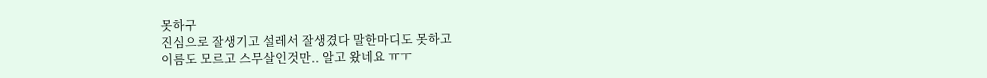못하구
진심으로 잘생기고 설레서 잘생겼다 말한마디도 못하고
이름도 모르고 스무살인것만.. 알고 왔네요 ㅠㅜ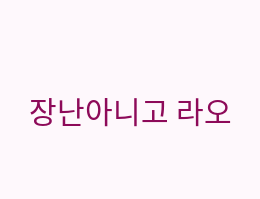장난아니고 라오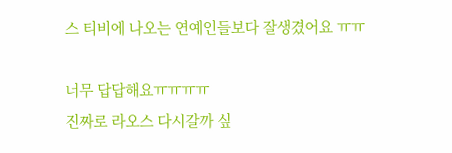스 티비에 나오는 연예인들보다 잘생겼어요 ㅠㅠ

너무 답답해요ㅠㅠㅠㅠ
진짜로 라오스 다시갈까 싶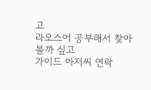고
라오스어 공부해서 찾아볼까 싶고
가이드 아저씨 연락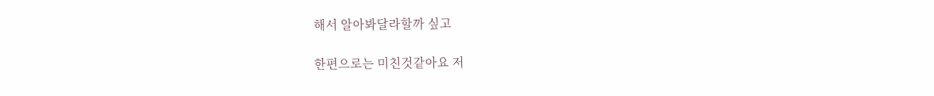해서 알아봐달라할까 싶고

한편으로는 미친것같아요 저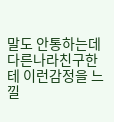말도 안통하는데 다른나라친구한테 이런감정을 느낄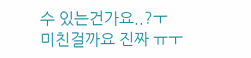수 있는건가요..?ㅜ
미친걸까요 진짜 ㅠㅜ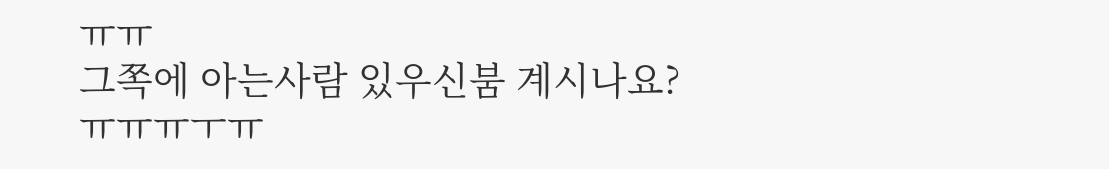ㅠㅠ
그쪽에 아는사람 있우신붐 계시나요?ㅠㅠㅠㅜㅠ